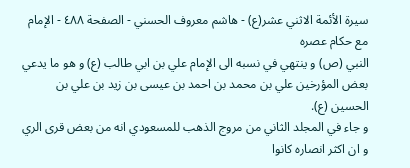سيرة الأئمة الاثني عشر(ع) - هاشم معروف الحسني - الصفحة ٤٨٨ - الإمام مع حكام عصره
النبي (ص) و ينتهي في نسبه الى الإمام علي بن ابي طالب (ع) و هو ما يدعي بعض المؤرخين علي بن محمد بن احمد بن عيسى بن زيد بن علي بن الحسين (ع).
و جاء في المجلد الثاني من مروج الذهب للمسعودي انه من بعض قرى الري و ان اكثر انصاره كانوا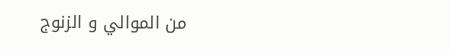من الموالي و الزنوج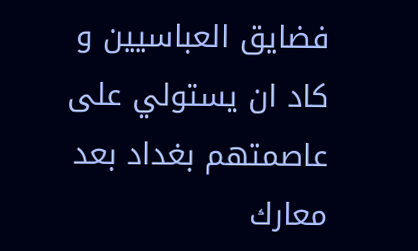فضايق العباسيين و كاد ان يستولي على عاصمتهم بغداد بعد معارك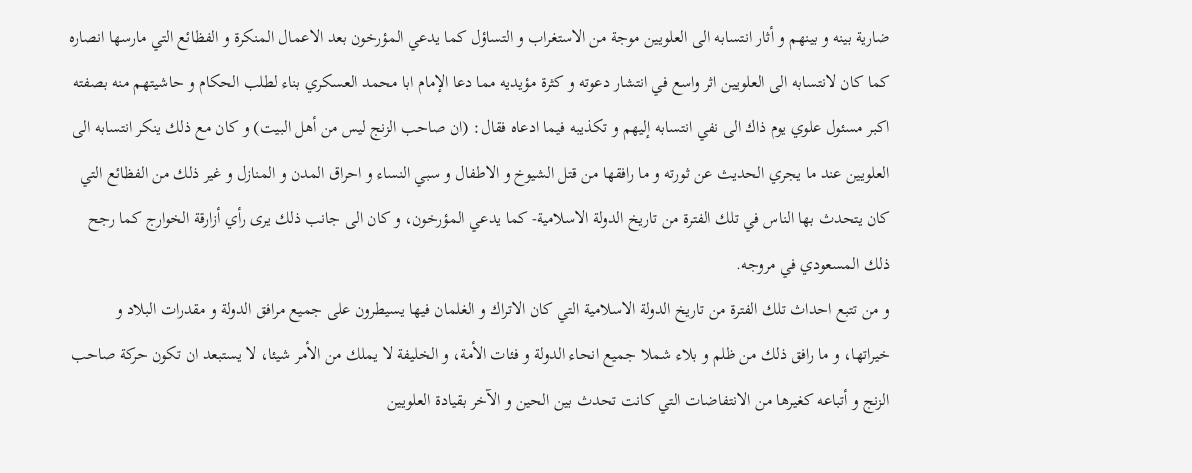ضارية بينه و بينهم و أثار انتسابه الى العلويين موجة من الاستغراب و التساؤل كما يدعي المؤرخون بعد الاعمال المنكرة و الفظائع التي مارسها انصاره كما كان لانتسابه الى العلويين اثر واسع في انتشار دعوته و كثرة مؤيديه مما دعا الإمام ابا محمد العسكري بناء لطلب الحكام و حاشيتهم منه بصفته اكبر مسئول علوي يوم ذاك الى نفي انتسابه إليهم و تكذيبه فيما ادعاه فقال: (ان صاحب الزنج ليس من أهل البيت) و كان مع ذلك ينكر انتسابه الى العلويين عند ما يجري الحديث عن ثورته و ما رافقها من قتل الشيوخ و الاطفال و سبي النساء و احراق المدن و المنازل و غير ذلك من الفظائع التي كان يتحدث بها الناس في تلك الفترة من تاريخ الدولة الاسلامية- كما يدعي المؤرخون، و كان الى جانب ذلك يرى رأي أزارقة الخوارج كما رجح ذلك المسعودي في مروجه.
و من تتبع احداث تلك الفترة من تاريخ الدولة الاسلامية التي كان الاتراك و الغلمان فيها يسيطرون على جميع مرافق الدولة و مقدرات البلاد و خيراتها، و ما رافق ذلك من ظلم و بلاء شملا جميع انحاء الدولة و فئات الأمة، و الخليفة لا يملك من الأمر شيئا، لا يستبعد ان تكون حركة صاحب الزنج و أتباعه كغيرها من الانتفاضات التي كانت تحدث بين الحين و الآخر بقيادة العلويين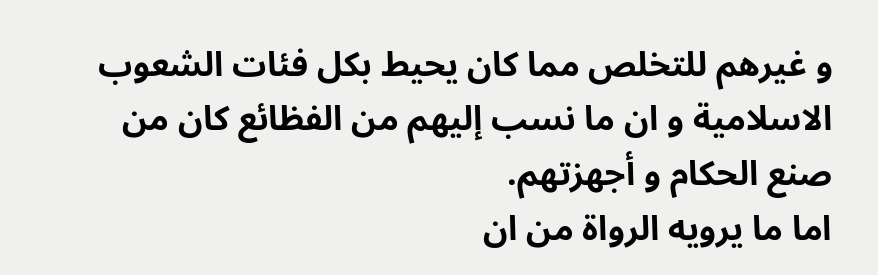و غيرهم للتخلص مما كان يحيط بكل فئات الشعوب الاسلامية و ان ما نسب إليهم من الفظائع كان من صنع الحكام و أجهزتهم.
اما ما يرويه الرواة من ان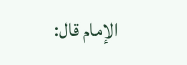الإمام قال: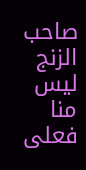صاحب الزنج ليس منا فعلى